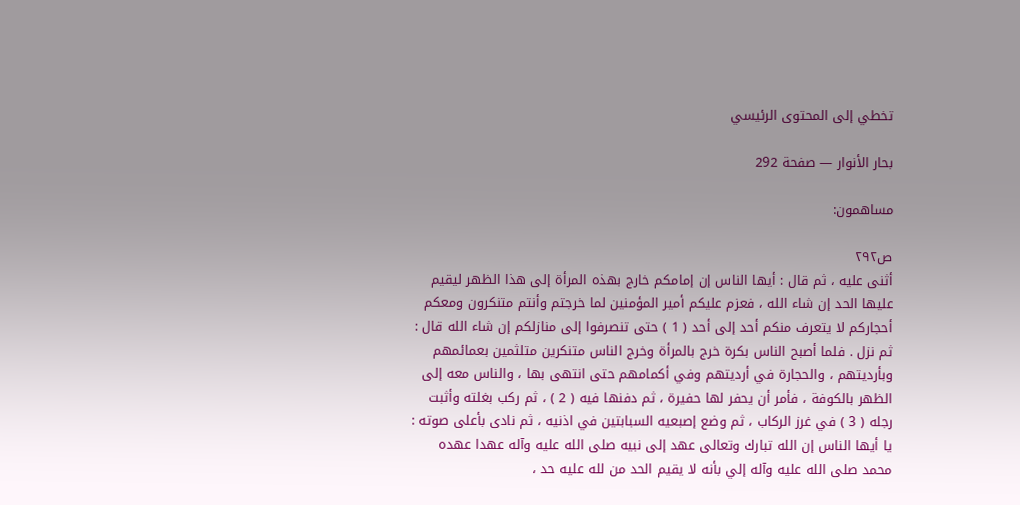تخطي إلى المحتوى الرئيسي

بحار الأنوار — صفحة 292

مساهمون:

ص٢٩٢
أثنى عليه ، ثم قال : أيها الناس إن إمامكم خارج بهذه المرأة إلى هذا الظهر ليقيم عليها الحد إن شاء الله ، فعزم عليكم أمير المؤمنين لما خرجتم وأنتم متنكرون ومعكم أحجاركم لا يتعرف منكم أحد إلى أحد ( 1 ) حتى تنصرفوا إلى منازلكم إن شاء الله قال : ثم نزل . فلما أصبح الناس بكرة خرج بالمرأة وخرج الناس متنكرين متلثمين بعمائمهم وبأرديتهم ، والحجارة في أرديتهم وفي أكمامهم حتى انتهى بها ، والناس معه إلى الظهر بالكوفة ، فأمر أن يحفر لها حفيرة ، ثم دفنها فيه ( 2 ) ، ثم ركب بغلته وأثبت رجله ( 3 ) في غرز الركاب ، ثم وضع إصبعيه السبابتين في اذنيه ، ثم نادى بأعلى صوته : يا أيها الناس إن الله تبارك وتعالى عهد إلى نبيه صلى الله عليه وآله عهدا عهده محمد صلى الله عليه وآله إلي بأنه لا يقيم الحد من لله عليه حد ،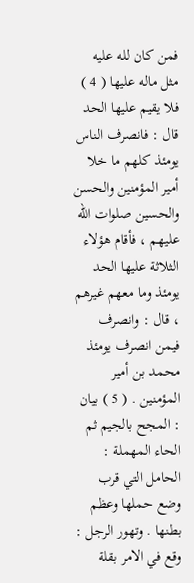فمن كان لله عليه مثل ماله عليها ( 4 ) فلا يقيم عليها الحد قال : فانصرف الناس يومئذ كلهم ما خلا أمير المؤمنين والحسن والحسين صلوات الله عليهم ، فأقام هؤلاء الثلاثة عليها الحد يومئذ وما معهم غيرهم ، قال : وانصرف فيمن انصرف يومئذ محمد بن أمير المؤمنين . ( 5 ) بيان : المجح بالجيم ثم الحاء المهملة : الحامل التي قرب وضع حملها وعظم بطنها . وتهور الرجل : وقع في الامر بقلة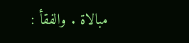مبالاة . والفقأ :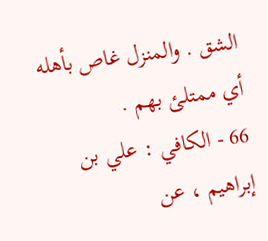الشق . والمنزل غاص بأهله أي ممتلئ بهم .
66 - الكافي : علي بن إبراهيم ، عن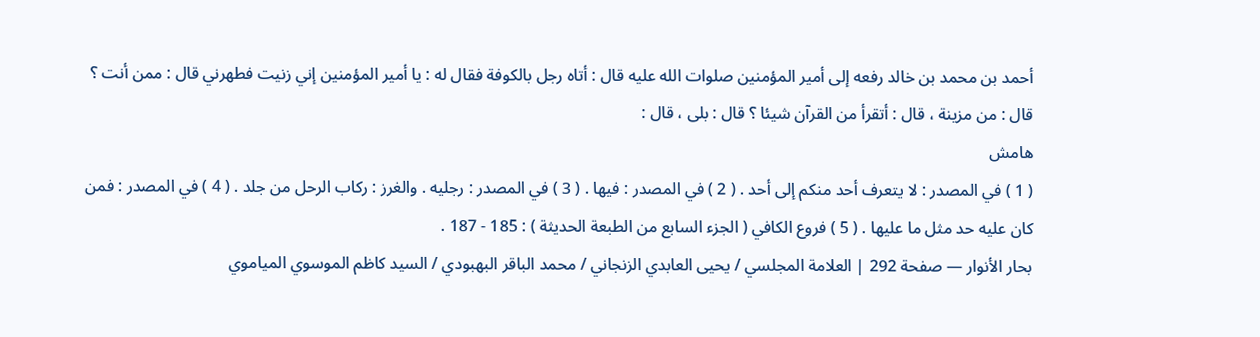أحمد بن محمد بن خالد رفعه إلى أمير المؤمنين صلوات الله عليه قال : أتاه رجل بالكوفة فقال له : يا أمير المؤمنين إني زنيت فطهرني قال : ممن أنت ؟ قال : من مزينة ، قال : أتقرأ من القرآن شيئا ؟ قال : بلى ، قال :
هامش
( 1 ) في المصدر : لا يتعرف أحد منكم إلى أحد . ( 2 ) في المصدر : فيها . ( 3 ) في المصدر : رجليه . والغرز : ركاب الرحل من جلد . ( 4 ) في المصدر : فمن كان عليه حد مثل ما عليها . ( 5 ) فروع الكافي ( الجزء السابع من الطبعة الحديثة ) : 185 - 187 .
بحار الأنوار — صفحة 292 | العلامة المجلسي / يحيى العابدي الزنجاني / محمد الباقر البهبودي / السيد كاظم الموسوي المياموي